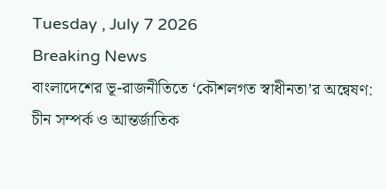Tuesday , July 7 2026
Breaking News
বাংলাদেশের ভূ-রাজনীতিতে ‘কৌশলগত স্বাধীনতা’র অন্বেষণ: চীন সম্পর্ক ও আন্তর্জাতিক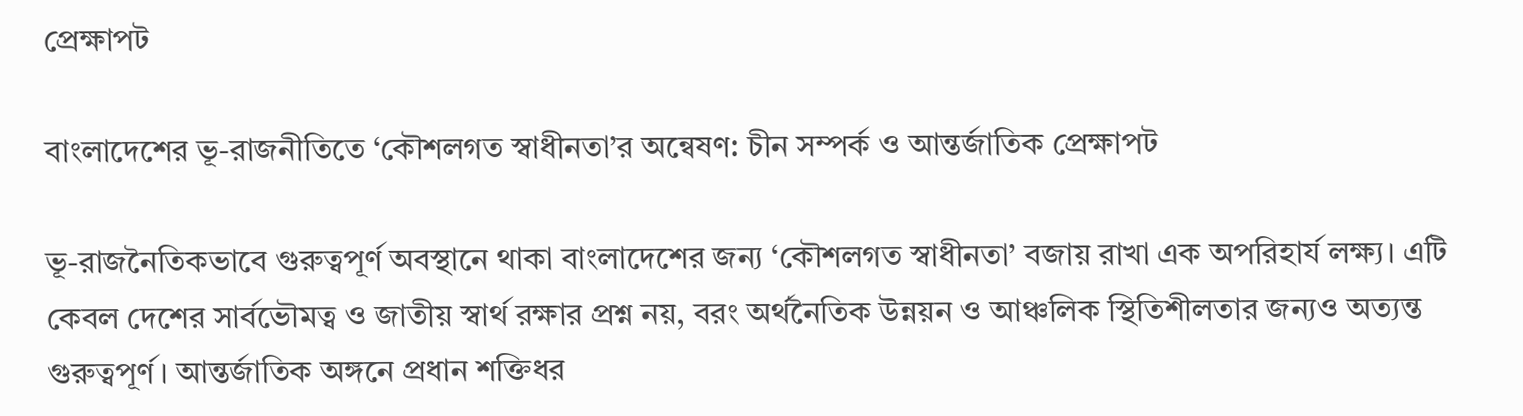প্রেক্ষাপট

বাংলাদেশের ভূ-রাজনীতিতে ‘কৌশলগত স্বাধীনতা’র অন্বেষণ: চীন সম্পর্ক ও আন্তর্জাতিক প্রেক্ষাপট

ভূ-রাজনৈতিকভাবে গুরুত্বপূর্ণ অবস্থানে থাকা বাংলাদেশের জন্য ‘কৌশলগত স্বাধীনতা’ বজায় রাখা এক অপরিহার্য লক্ষ্য। এটি কেবল দেশের সার্বভৌমত্ব ও জাতীয় স্বার্থ রক্ষার প্রশ্ন নয়, বরং অর্থনৈতিক উন্নয়ন ও আঞ্চলিক স্থিতিশীলতার জন্যও অত্যন্ত গুরুত্বপূর্ণ। আন্তর্জাতিক অঙ্গনে প্রধান শক্তিধর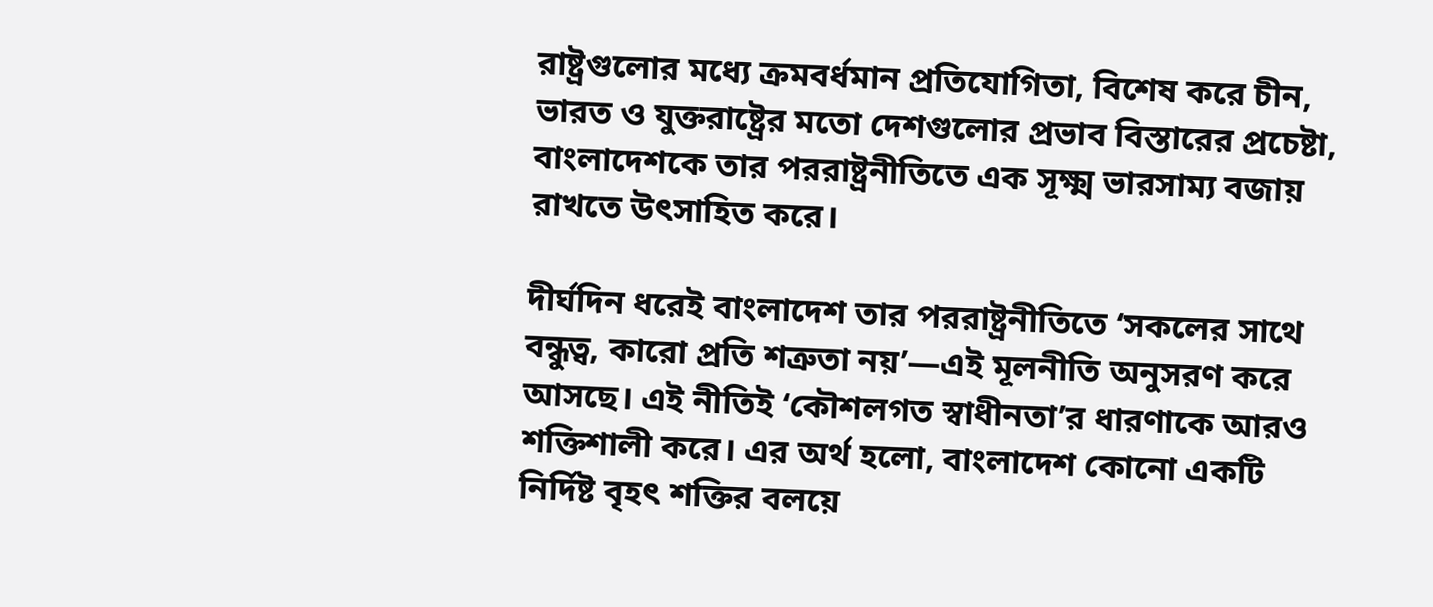রাষ্ট্রগুলোর মধ্যে ক্রমবর্ধমান প্রতিযোগিতা, বিশেষ করে চীন, ভারত ও যুক্তরাষ্ট্রের মতো দেশগুলোর প্রভাব বিস্তারের প্রচেষ্টা, বাংলাদেশকে তার পররাষ্ট্রনীতিতে এক সূক্ষ্ম ভারসাম্য বজায় রাখতে উৎসাহিত করে।

দীর্ঘদিন ধরেই বাংলাদেশ তার পররাষ্ট্রনীতিতে ‘সকলের সাথে বন্ধুত্ব, কারো প্রতি শত্রুতা নয়’—এই মূলনীতি অনুসরণ করে আসছে। এই নীতিই ‘কৌশলগত স্বাধীনতা’র ধারণাকে আরও শক্তিশালী করে। এর অর্থ হলো, বাংলাদেশ কোনো একটি নির্দিষ্ট বৃহৎ শক্তির বলয়ে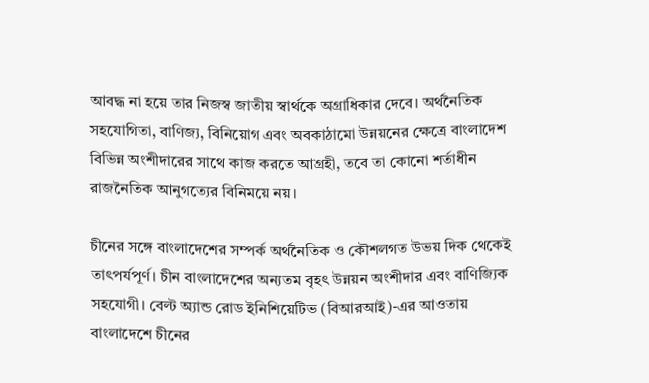আবদ্ধ না হয়ে তার নিজস্ব জাতীয় স্বার্থকে অগ্রাধিকার দেবে। অর্থনৈতিক সহযোগিতা, বাণিজ্য, বিনিয়োগ এবং অবকাঠামো উন্নয়নের ক্ষেত্রে বাংলাদেশ বিভিন্ন অংশীদারের সাথে কাজ করতে আগ্রহী, তবে তা কোনো শর্তাধীন রাজনৈতিক আনুগত্যের বিনিময়ে নয়।

চীনের সঙ্গে বাংলাদেশের সম্পর্ক অর্থনৈতিক ও কৌশলগত উভয় দিক থেকেই তাৎপর্যপূর্ণ। চীন বাংলাদেশের অন্যতম বৃহৎ উন্নয়ন অংশীদার এবং বাণিজ্যিক সহযোগী। বেল্ট অ্যান্ড রোড ইনিশিয়েটিভ (বিআরআই)-এর আওতায় বাংলাদেশে চীনের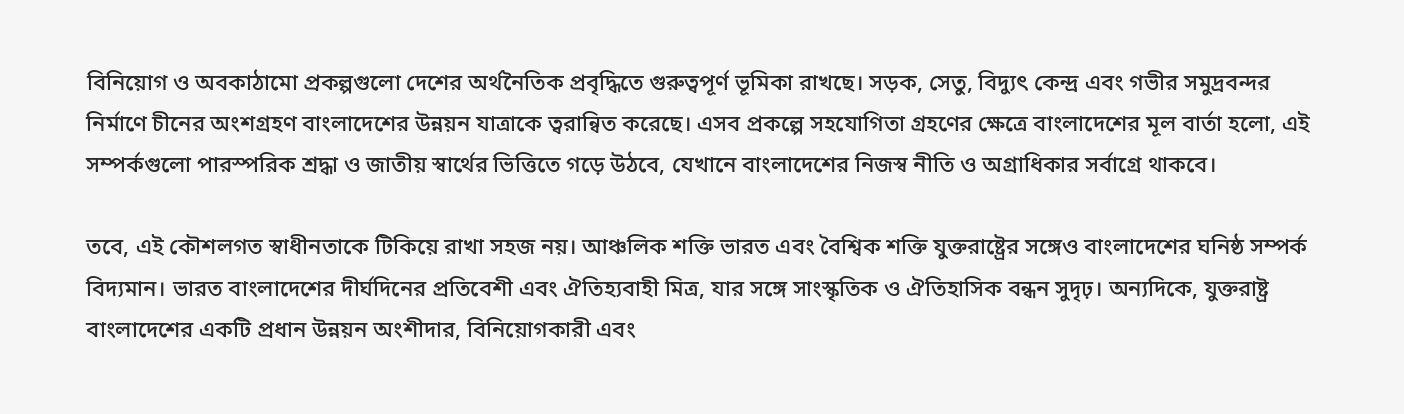বিনিয়োগ ও অবকাঠামো প্রকল্পগুলো দেশের অর্থনৈতিক প্রবৃদ্ধিতে গুরুত্বপূর্ণ ভূমিকা রাখছে। সড়ক, সেতু, বিদ্যুৎ কেন্দ্র এবং গভীর সমুদ্রবন্দর নির্মাণে চীনের অংশগ্রহণ বাংলাদেশের উন্নয়ন যাত্রাকে ত্বরান্বিত করেছে। এসব প্রকল্পে সহযোগিতা গ্রহণের ক্ষেত্রে বাংলাদেশের মূল বার্তা হলো, এই সম্পর্কগুলো পারস্পরিক শ্রদ্ধা ও জাতীয় স্বার্থের ভিত্তিতে গড়ে উঠবে, যেখানে বাংলাদেশের নিজস্ব নীতি ও অগ্রাধিকার সর্বাগ্রে থাকবে।

তবে, এই কৌশলগত স্বাধীনতাকে টিকিয়ে রাখা সহজ নয়। আঞ্চলিক শক্তি ভারত এবং বৈশ্বিক শক্তি যুক্তরাষ্ট্রের সঙ্গেও বাংলাদেশের ঘনিষ্ঠ সম্পর্ক বিদ্যমান। ভারত বাংলাদেশের দীর্ঘদিনের প্রতিবেশী এবং ঐতিহ্যবাহী মিত্র, যার সঙ্গে সাংস্কৃতিক ও ঐতিহাসিক বন্ধন সুদৃঢ়। অন্যদিকে, যুক্তরাষ্ট্র বাংলাদেশের একটি প্রধান উন্নয়ন অংশীদার, বিনিয়োগকারী এবং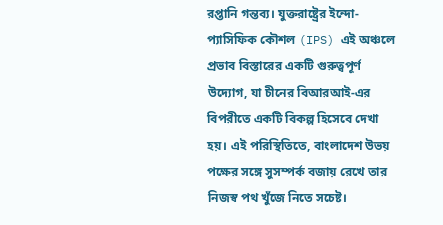রপ্তানি গন্তব্য। যুক্তরাষ্ট্রের ইন্দো-প্যাসিফিক কৌশল (IPS) এই অঞ্চলে প্রভাব বিস্তারের একটি গুরুত্বপূর্ণ উদ্যোগ, যা চীনের বিআরআই-এর বিপরীতে একটি বিকল্প হিসেবে দেখা হয়। এই পরিস্থিতিতে, বাংলাদেশ উভয় পক্ষের সঙ্গে সুসম্পর্ক বজায় রেখে তার নিজস্ব পথ খুঁজে নিতে সচেষ্ট।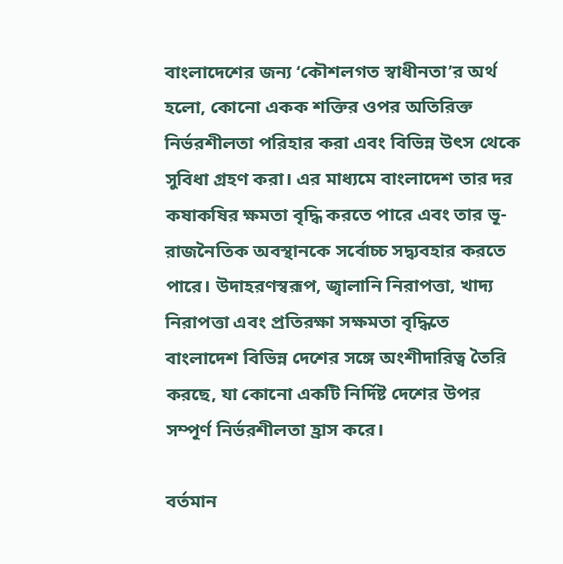বাংলাদেশের জন্য ‘কৌশলগত স্বাধীনতা’র অর্থ হলো, কোনো একক শক্তির ওপর অতিরিক্ত নির্ভরশীলতা পরিহার করা এবং বিভিন্ন উৎস থেকে সুবিধা গ্রহণ করা। এর মাধ্যমে বাংলাদেশ তার দর কষাকষির ক্ষমতা বৃদ্ধি করতে পারে এবং তার ভূ-রাজনৈতিক অবস্থানকে সর্বোচ্চ সদ্ব্যবহার করতে পারে। উদাহরণস্বরূপ, জ্বালানি নিরাপত্তা, খাদ্য নিরাপত্তা এবং প্রতিরক্ষা সক্ষমতা বৃদ্ধিতে বাংলাদেশ বিভিন্ন দেশের সঙ্গে অংশীদারিত্ব তৈরি করছে, যা কোনো একটি নির্দিষ্ট দেশের উপর সম্পূর্ণ নির্ভরশীলতা হ্রাস করে।

বর্তমান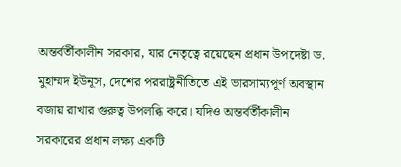অন্তর্বর্তীকালীন সরকার, যার নেতৃত্বে রয়েছেন প্রধান উপদেষ্টা ড. মুহাম্মদ ইউনূস, দেশের পররাষ্ট্রনীতিতে এই ভারসাম্যপূর্ণ অবস্থান বজায় রাখার গুরুত্ব উপলব্ধি করে। যদিও অন্তর্বর্তীকালীন সরকারের প্রধান লক্ষ্য একটি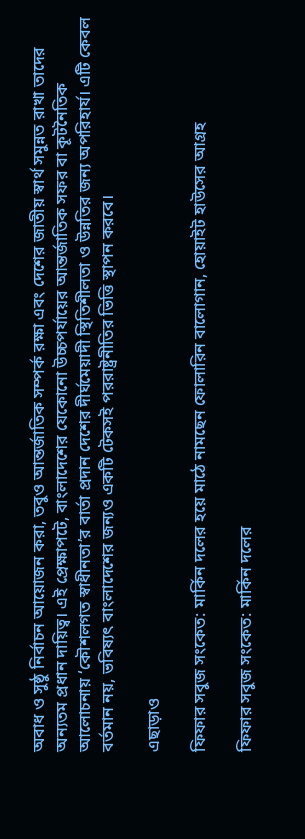অবাধ ও সুষ্ঠু নির্বাচন আয়োজন করা, তবুও আন্তর্জাতিক সম্পর্ক রক্ষা এবং দেশের জাতীয় স্বার্থ সমুন্নত রাখা তাদের অন্যতম প্রধান দায়িত্ব। এই প্রেক্ষাপটে, বাংলাদেশের যেকোনো উচ্চপর্যায়ের আন্তর্জাতিক সফর বা কূটনৈতিক আলোচনায় ‘কৌশলগত স্বাধীনতা’র বার্তা প্রদান দেশের দীর্ঘমেয়াদী স্থিতিশীলতা ও উন্নতির জন্য অপরিহার্য। এটি কেবল বর্তমান নয়, ভবিষ্যৎ বাংলাদেশের জন্যও একটি টেকসই পররাষ্ট্রনীতির ভিত্তি স্থাপন করবে।

এছাড়াও

ফিফার সবুজ সংকেত: মার্কিন দলের হয়ে মাঠে নামছেন ফোলারিন বালোগান, হোয়াইট হাউসের আগ্রহ

ফিফার সবুজ সংকেত: মার্কিন দলের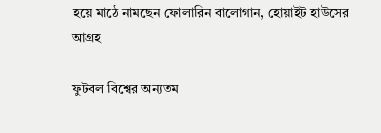হয়ে মাঠে নামছেন ফোলারিন বালোগান, হোয়াইট হাউসের আগ্রহ

ফুটবল বিশ্বের অন্যতম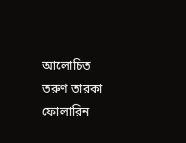আলোচিত তরুণ তারকা ফোলারিন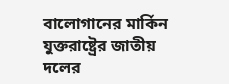বালোগানের মার্কিন যুক্তরাষ্ট্রের জাতীয় দলের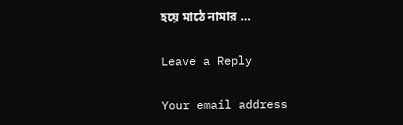হয়ে মাঠে নামার …

Leave a Reply

Your email address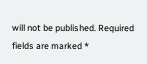will not be published. Required fields are marked *